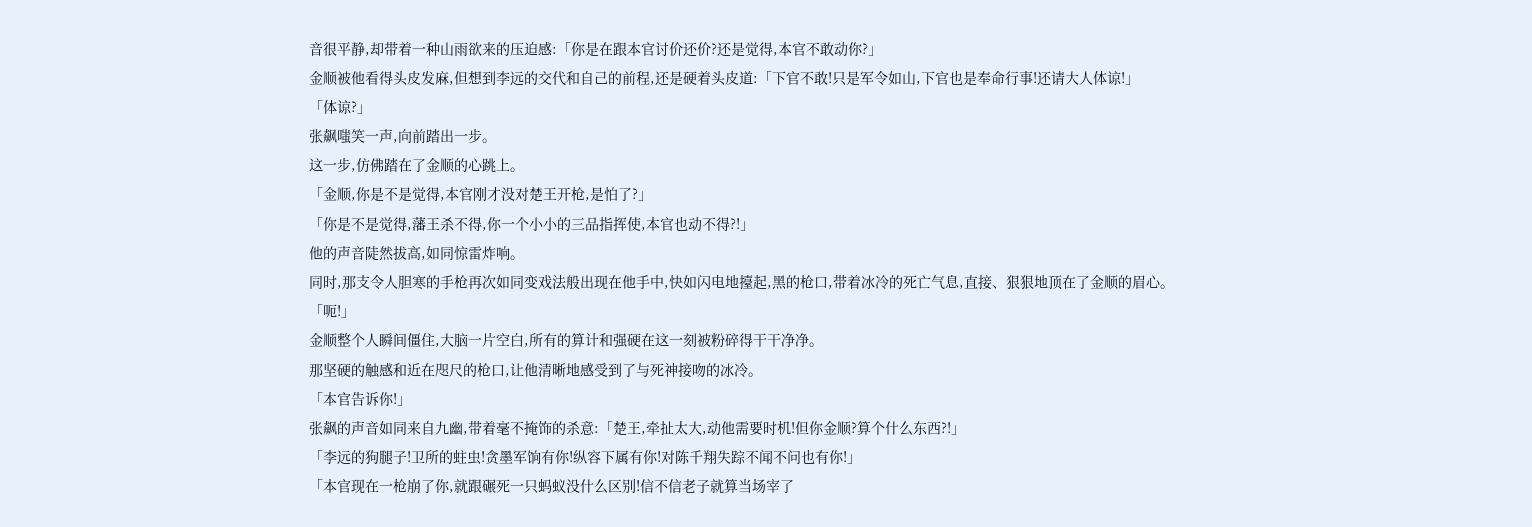音很平静,却带着一种山雨欲来的压迫感:「你是在跟本官讨价还价?还是觉得,本官不敢动你?」
金顺被他看得头皮发麻,但想到李远的交代和自己的前程,还是硬着头皮道:「下官不敢!只是军令如山,下官也是奉命行事!还请大人体谅!」
「体谅?」
张飙嗤笑一声,向前踏出一步。
这一步,仿佛踏在了金顺的心跳上。
「金顺,你是不是觉得,本官刚才没对楚王开枪,是怕了?」
「你是不是觉得,藩王杀不得,你一个小小的三品指挥使,本官也动不得?!」
他的声音陡然拔高,如同惊雷炸响。
同时,那支令人胆寒的手枪再次如同变戏法般出现在他手中,快如闪电地擡起,黑的枪口,带着冰冷的死亡气息,直接、狠狠地顶在了金顺的眉心。
「呃!」
金顺整个人瞬间僵住,大脑一片空白,所有的算计和强硬在这一刻被粉碎得干干净净。
那坚硬的触感和近在咫尺的枪口,让他清晰地感受到了与死神接吻的冰冷。
「本官告诉你!」
张飙的声音如同来自九幽,带着毫不掩饰的杀意:「楚王,牵扯太大,动他需要时机!但你金顺?算个什么东西?!」
「李远的狗腿子!卫所的蛀虫!贪墨军饷有你!纵容下属有你!对陈千翔失踪不闻不问也有你!」
「本官现在一枪崩了你,就跟碾死一只蚂蚁没什么区别!信不信老子就算当场宰了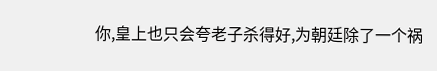你,皇上也只会夸老子杀得好,为朝廷除了一个祸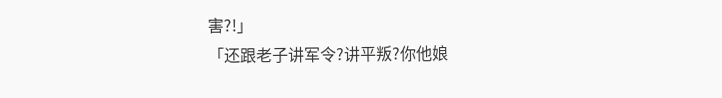害?!」
「还跟老子讲军令?讲平叛?你他娘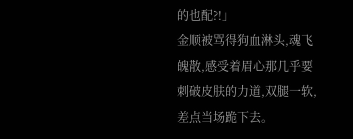的也配?!」
金顺被骂得狗血淋头,魂飞魄散,感受着眉心那几乎要刺破皮肤的力道,双腿一软,差点当场跪下去。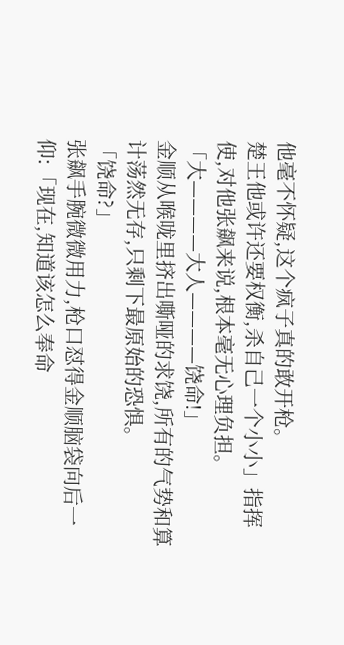他毫不怀疑,这个疯子真的敢开枪。
楚王他或许还要权衡,杀自己一个小小」指挥使,对他张飙来说,根本毫无心理负担。
「大————大人————饶命!」
金顺从喉咙里挤出嘶哑的求饶,所有的气势和算计荡然无存,只剩下最原始的恐惧。
「饶命?」
张飙手腕微微用力,枪口怼得金顺脑袋向后一仰:「现在,知道该怎么奉命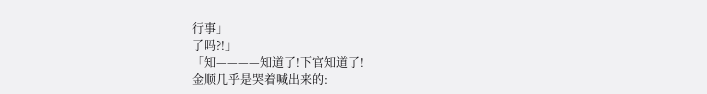行事」
了吗?!」
「知————知道了!下官知道了!
金顺几乎是哭着喊出来的: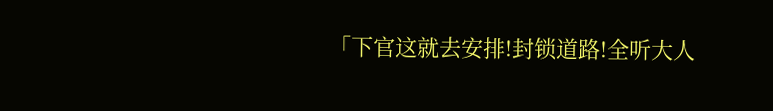「下官这就去安排!封锁道路!全听大人